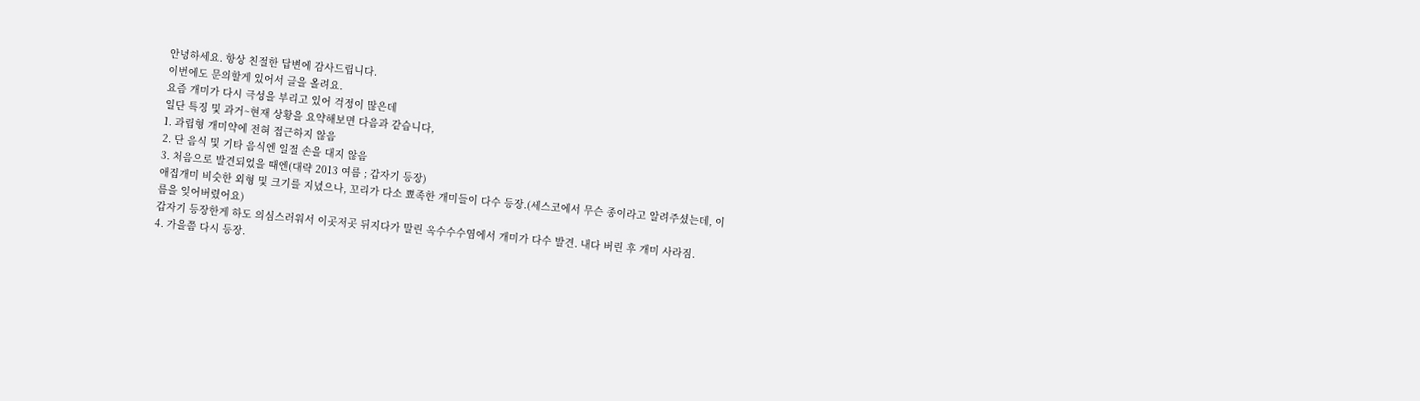안녕하세요. 항상 친절한 답변에 감사드립니다.
이번에도 문의할게 있어서 글을 올려요.
요즘 개미가 다시 극성을 부리고 있어 걱정이 많은데
일단 특징 및 과거~현재 상황을 요약해보면 다음과 같습니다,
1. 과립형 개미약에 전혀 접근하지 않음
2. 단 음식 및 기타 음식엔 일절 손을 대지 않음
3. 처음으로 발견되었을 때엔(대략 2013 여름 ; 갑자기 등장)
애집개미 비슷한 외형 및 크기를 지녔으나, 꼬리가 다소 뾰족한 개미들이 다수 등장.(세스코에서 무슨 종이라고 알려주셨는데, 이름을 잊어버렸어요)
갑자기 등장한게 하도 의심스러워서 이곳저곳 뒤지다가 말린 옥수수수염에서 개미가 다수 발견. 내다 버린 후 개미 사라짐.
4. 가을쯤 다시 등장.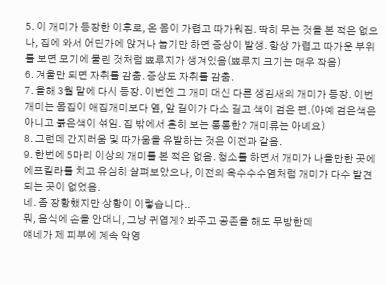5. 이 개미가 등장한 이후로, 온 몸이 가렵고 따가워짐. 딱히 무는 것을 본 적은 없으나, 집에 와서 어딘가에 앉거나 눕기만 하면 증상이 발생. 항상 가렵고 따가운 부위를 보면 모기에 물린 것처럼 뾰루지가 생겨있음(뾰루지 크기는 매우 작음)
6. 겨울만 되면 자취를 감춤. 증상도 자취를 감춤.
7. 올해 3월 말에 다시 등장. 이번엔 그 개미 대신 다른 생김새의 개미가 등장. 이번 개미는 몸집이 애집개미보다 옆, 앞 길이가 다소 길고 색이 검은 편.(아예 검은색은 아니고 붉은색이 섞임. 집 밖에서 흔히 보는 통통한? 개미류는 아녜요)
8. 그런데 간지러움 및 따가움을 유발하는 것은 이전과 같음.
9. 한번에 5마리 이상의 개미를 본 적은 없음. 청소를 하면서 개미가 나올만한 곳에 에프킬라를 치고 유심히 살펴보았으나, 이전의 옥수수수염처럼 개미가 다수 발견되는 곳이 없었음.
네. 좀 장황했지만 상황이 이렇습니다..
뭐, 음식에 손을 안대니, 그냥 귀엽게? 봐주고 공존을 해도 무방한데
얘네가 제 피부에 계속 악영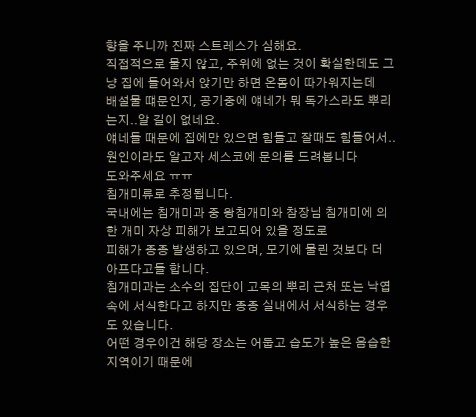향을 주니까 진짜 스트레스가 심해요.
직접적으로 물지 않고, 주위에 없는 것이 확실한데도 그냥 집에 들어와서 앉기만 하면 온몸이 따가워지는데
배설물 떄문인지, 공기중에 얘네가 뭐 독가스라도 뿌리는지..알 길이 없네요.
얘네들 때문에 집에만 있으면 힘들고 잘때도 힘들어서.. 원인이라도 알고자 세스코에 문의를 드려봅니다
도와주세요 ㅠㅠ
침개미류로 추정됩니다.
국내에는 침개미과 중 왕침개미와 참장님 침개미에 의한 개미 자상 피해가 보고되어 있을 정도로
피해가 종종 발생하고 있으며, 모기에 물린 것보다 더 아프다고들 합니다.
침개미과는 소수의 집단이 고목의 뿌리 근처 또는 낙엽 속에 서식한다고 하지만 종종 실내에서 서식하는 경우도 있습니다.
어떤 경우이건 해당 장소는 어둡고 습도가 높은 음습한 지역이기 때문에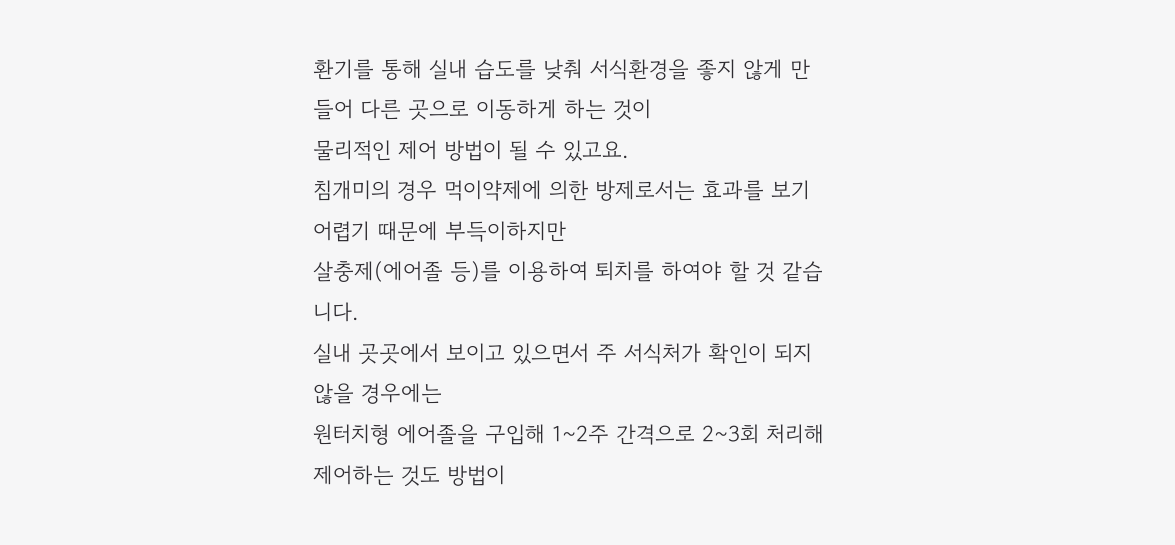환기를 통해 실내 습도를 낮춰 서식환경을 좋지 않게 만들어 다른 곳으로 이동하게 하는 것이
물리적인 제어 방법이 될 수 있고요.
침개미의 경우 먹이약제에 의한 방제로서는 효과를 보기 어렵기 때문에 부득이하지만
살충제(에어졸 등)를 이용하여 퇴치를 하여야 할 것 같습니다.
실내 곳곳에서 보이고 있으면서 주 서식처가 확인이 되지 않을 경우에는
원터치형 에어졸을 구입해 1~2주 간격으로 2~3회 처리해 제어하는 것도 방법이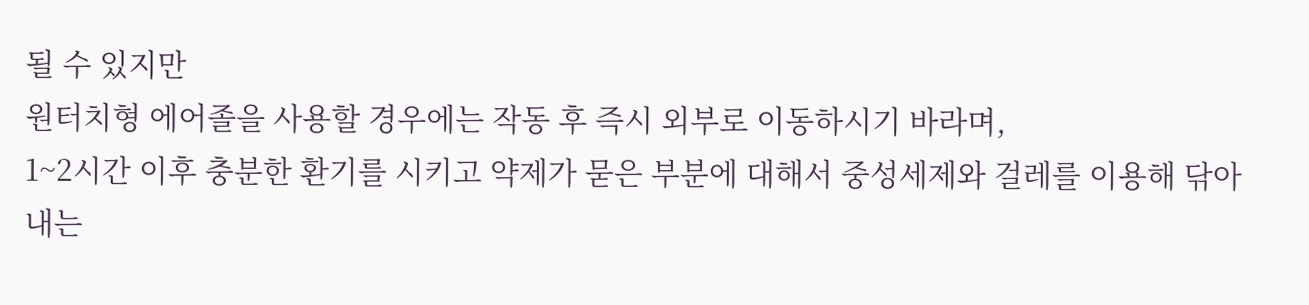될 수 있지만
원터치형 에어졸을 사용할 경우에는 작동 후 즉시 외부로 이동하시기 바라며,
1~2시간 이후 충분한 환기를 시키고 약제가 묻은 부분에 대해서 중성세제와 걸레를 이용해 닦아내는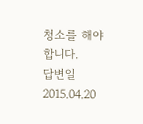청소를 해야 합니다.
답변일 2015.04.20